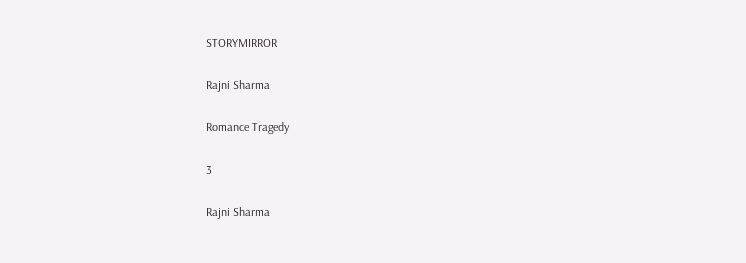STORYMIRROR

Rajni Sharma

Romance Tragedy

3

Rajni Sharma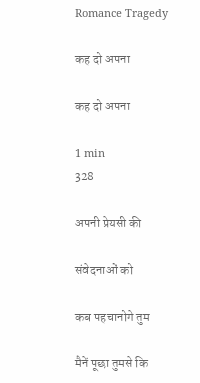Romance Tragedy

कह दो अपना

कह दो अपना

1 min
328

अपनी प्रेयसी की

संवेदनाओं को

कब पहचानोगे तुम

मैनें पूछा तुमसे कि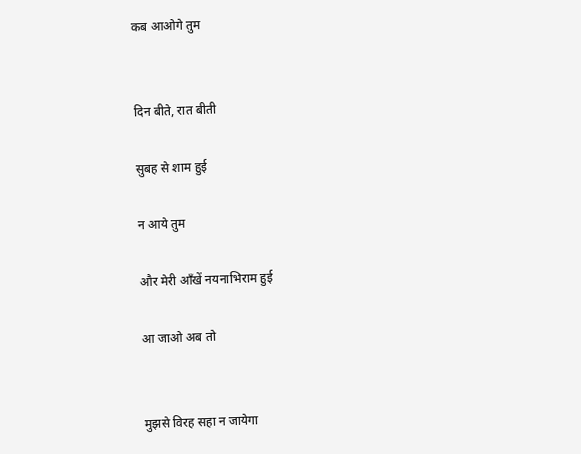कब आओगे तुम


दिन बीते, रात बीती

सुबह से शाम हुई

न आये तुम

और मेरी आँखें नयनाभिराम हुई

आ जाओ अब तो


मुझसे विरह सहा न जायेगा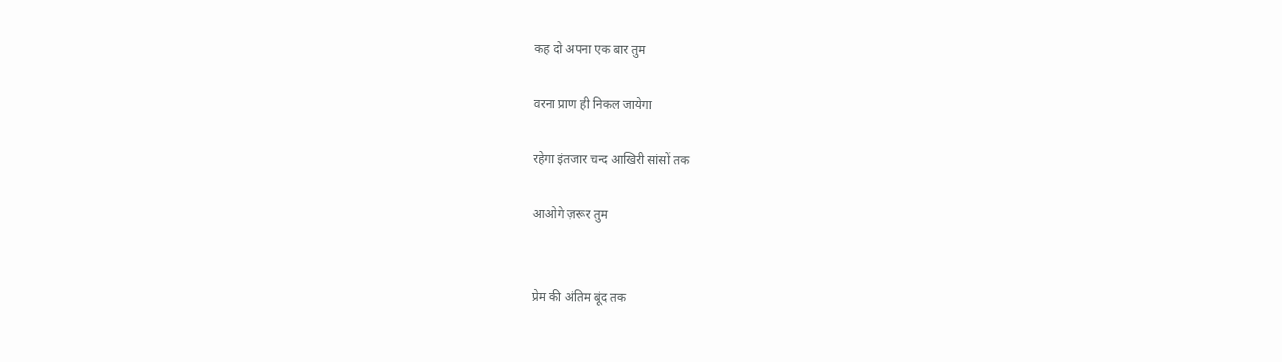कह दो अपना एक बार तुम

वरना प्राण ही निकल जायेगा

रहेगा इंतजार चन्द आखिरी सांसों तक

आओगे ज़रूर तुम


प्रेम की अंतिम बूंद तक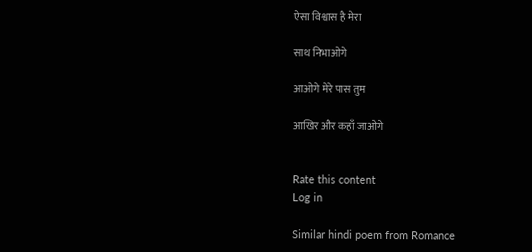ऐसा विश्वास है मेरा

साथ निभाओगे

आओगे मेरे पास तुम

आखिर और कहाँ जाओगे


Rate this content
Log in

Similar hindi poem from Romance